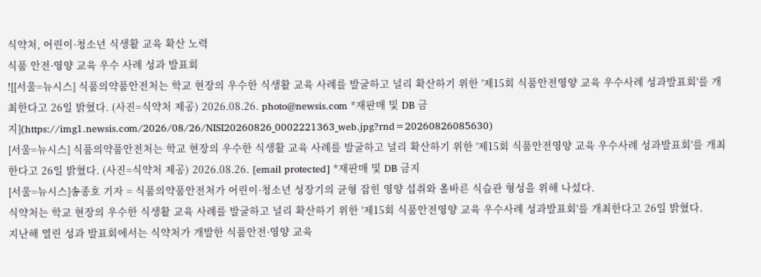식약처, 어린이·청소년 식생활 교육 확산 노력
식품 안전·영양 교육 우수 사례 성과 발표회
![[서울=뉴시스] 식품의약품안전처는 학교 현장의 우수한 식생활 교육 사례를 발굴하고 널리 확산하기 위한 '제15회 식품안전영양 교육 우수사례 성과발표회'를 개최한다고 26일 밝혔다. (사진=식약처 제공) 2026.08.26. photo@newsis.com *재판매 및 DB 금지](https://img1.newsis.com/2026/08/26/NISI20260826_0002221363_web.jpg?rnd=20260826085630)
[서울=뉴시스] 식품의약품안전처는 학교 현장의 우수한 식생활 교육 사례를 발굴하고 널리 확산하기 위한 '제15회 식품안전영양 교육 우수사례 성과발표회'를 개최한다고 26일 밝혔다. (사진=식약처 제공) 2026.08.26. [email protected] *재판매 및 DB 금지
[서울=뉴시스]송종호 기자 = 식품의약품안전처가 어린이·청소년 성장기의 균형 잡힌 영양 섭취와 올바른 식습관 형성을 위해 나섰다.
식약처는 학교 현장의 우수한 식생활 교육 사례를 발굴하고 널리 확산하기 위한 '제15회 식품안전영양 교육 우수사례 성과발표회'를 개최한다고 26일 밝혔다.
지난해 열린 성과 발표회에서는 식약처가 개발한 식품안전·영양 교육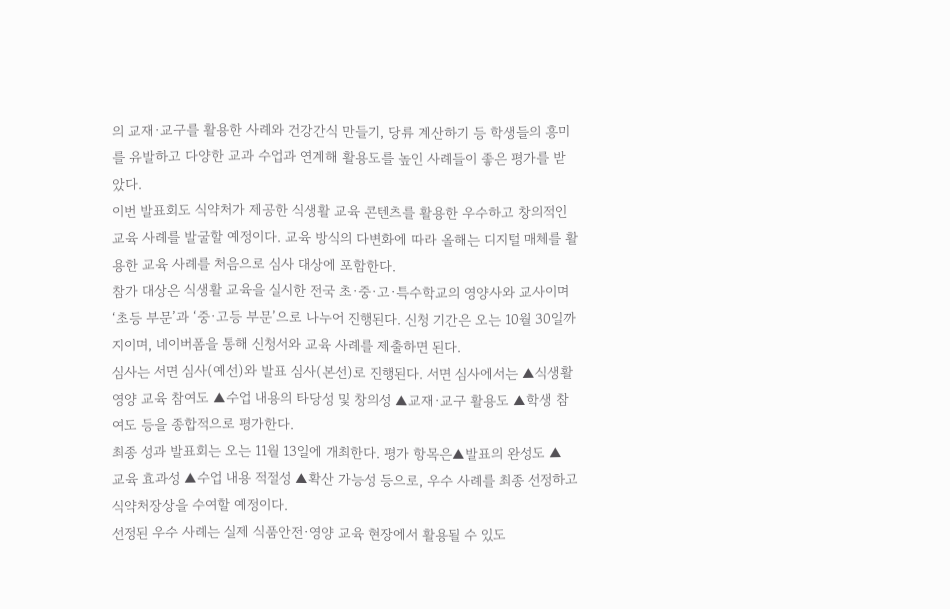의 교재·교구를 활용한 사례와 건강간식 만들기, 당류 계산하기 등 학생들의 흥미를 유발하고 다양한 교과 수업과 연계해 활용도를 높인 사례들이 좋은 평가를 받았다.
이번 발표회도 식약처가 제공한 식생활 교육 콘텐츠를 활용한 우수하고 창의적인 교육 사례를 발굴할 예정이다. 교육 방식의 다변화에 따라 올해는 디지털 매체를 활용한 교육 사례를 처음으로 심사 대상에 포함한다.
참가 대상은 식생활 교육을 실시한 전국 초·중·고·특수학교의 영양사와 교사이며 ‘초등 부문’과 ‘중·고등 부문’으로 나누어 진행된다. 신청 기간은 오는 10월 30일까지이며, 네이버폼을 통해 신청서와 교육 사례를 제출하면 된다.
심사는 서면 심사(예선)와 발표 심사(본선)로 진행된다. 서면 심사에서는 ▲식생활 영양 교육 참여도 ▲수업 내용의 타당성 및 창의성 ▲교재·교구 활용도 ▲학생 참여도 등을 종합적으로 평가한다.
최종 성과 발표회는 오는 11월 13일에 개최한다. 평가 항목은▲발표의 완성도 ▲ 교육 효과성 ▲수업 내용 적절성 ▲확산 가능성 등으로, 우수 사례를 최종 선정하고 식약처장상을 수여할 예정이다.
선정된 우수 사례는 실제 식품안전·영양 교육 현장에서 활용될 수 있도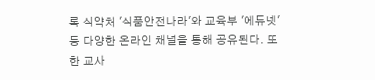록 식약처 '식품안전나라'와 교육부 '에듀넷' 등 다양한 온라인 채널을 통해 공유된다. 또한 교사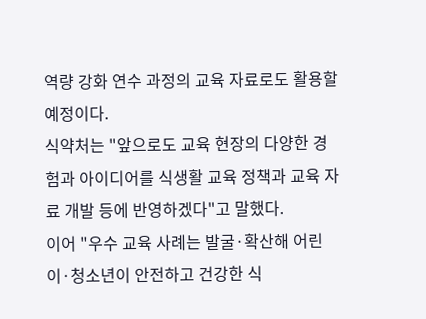역량 강화 연수 과정의 교육 자료로도 활용할 예정이다.
식약처는 "앞으로도 교육 현장의 다양한 경험과 아이디어를 식생활 교육 정책과 교육 자료 개발 등에 반영하겠다"고 말했다.
이어 "우수 교육 사례는 발굴·확산해 어린이·청소년이 안전하고 건강한 식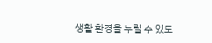생활 환경을 누릴 수 있도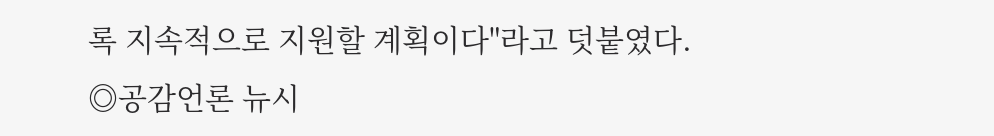록 지속적으로 지원할 계획이다"라고 덧붙였다.
◎공감언론 뉴시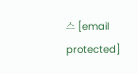스 [email protected]